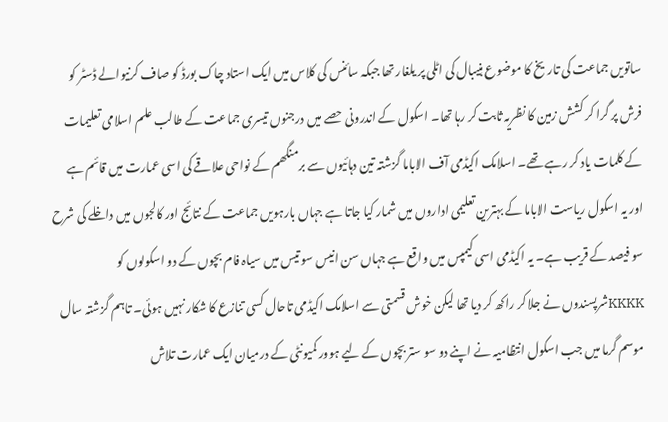ساتویں جماعت کی تاریخ کا موضوع ہنیبال کی اٹلی پر یلغار تھا جبکہ سائنس کی کلاس میں ایک استاد چاک بورڈ کو صاف کرنیوالے ڈسٹر کو فرش پر گرا کر کشش زمین کا نظریہ ثابت کر رہا تھا۔ اسکول کے اندرونی حصے میں درجنوں تیسری جماعت کے طالب علم اسلامی تعلیمات کے کلمات یاد کر رہے تھے۔ اسلامک اکیڈمی آف الاباما گزشتہ تین دہائیوں سے برمنگھم کے نواحی علاقے کی اسی عمارت میں قائم ہے اور یہ اسکول ریاست الاباما کے بہترین تعلیمی اداروں میں شمار کیا جاتا ہے جہاں بارہویں جماعت کے نتائج اور کالجوں میں داخلے کی شرح سو فیصد کے قریب ہے۔ یہ اکیڈمی اسی کیمپس میں واقع ہے جہاں سن انیس سو تیس میں سیاہ فام بچوں کے دو اسکولوں کو KKKKشرپسندوں نے جلا کر راکھ کر دیا تھا لیکن خوش قسمتی سے اسلامک اکیڈمی تاحال کسی تنازع کا شکار نہیں ہوئی۔ تاہم گزشتہ سال موسم گرما میں جب اسکول انتظامیہ نے اپنے دو سو ستر بچوں کے لیے ہوور کمیونٹی کے درمیان ایک عمارت تلاش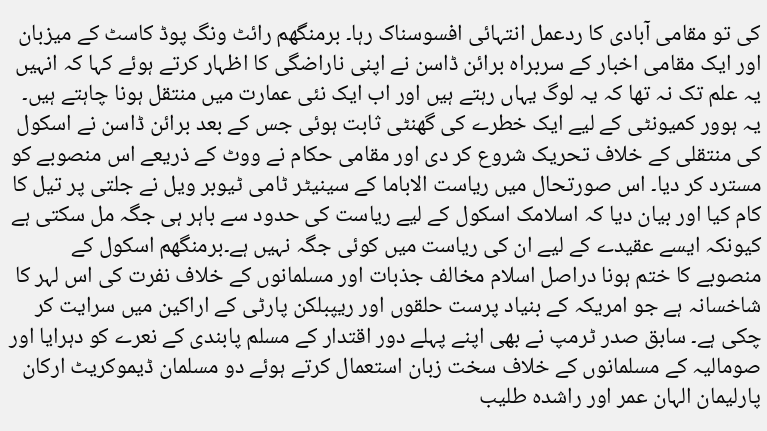کی تو مقامی آبادی کا ردعمل انتہائی افسوسناک رہا۔ برمنگھم رائٹ ونگ پوڈ کاسٹ کے میزبان اور ایک مقامی اخبار کے سربراہ برائن ڈاسن نے اپنی ناراضگی کا اظہار کرتے ہوئے کہا کہ انہیں یہ علم تک نہ تھا کہ یہ لوگ یہاں رہتے ہیں اور اب ایک نئی عمارت میں منتقل ہونا چاہتے ہیں۔ یہ ہوور کمیونٹی کے لیے ایک خطرے کی گھنٹی ثابت ہوئی جس کے بعد برائن ڈاسن نے اسکول کی منتقلی کے خلاف تحریک شروع کر دی اور مقامی حکام نے ووٹ کے ذریعے اس منصوبے کو مسترد کر دیا۔ اس صورتحال میں ریاست الاباما کے سینیٹر ٹامی ٹیوبر ویل نے جلتی پر تیل کا کام کیا اور بیان دیا کہ اسلامک اسکول کے لیے ریاست کی حدود سے باہر ہی جگہ مل سکتی ہے کیونکہ ایسے عقیدے کے لیے ان کی ریاست میں کوئی جگہ نہیں ہے۔برمنگھم اسکول کے منصوبے کا ختم ہونا دراصل اسلام مخالف جذبات اور مسلمانوں کے خلاف نفرت کی اس لہر کا شاخسانہ ہے جو امریکہ کے بنیاد پرست حلقوں اور ریپبلکن پارٹی کے اراکین میں سرایت کر چکی ہے۔ سابق صدر ٹرمپ نے بھی اپنے پہلے دور اقتدار کے مسلم پابندی کے نعرے کو دہرایا اور صومالیہ کے مسلمانوں کے خلاف سخت زبان استعمال کرتے ہوئے دو مسلمان ڈیموکریٹ ارکان پارلیمان الہان عمر اور راشدہ طلیب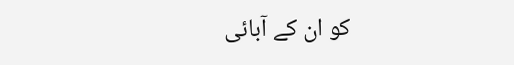کو ان کے آبائی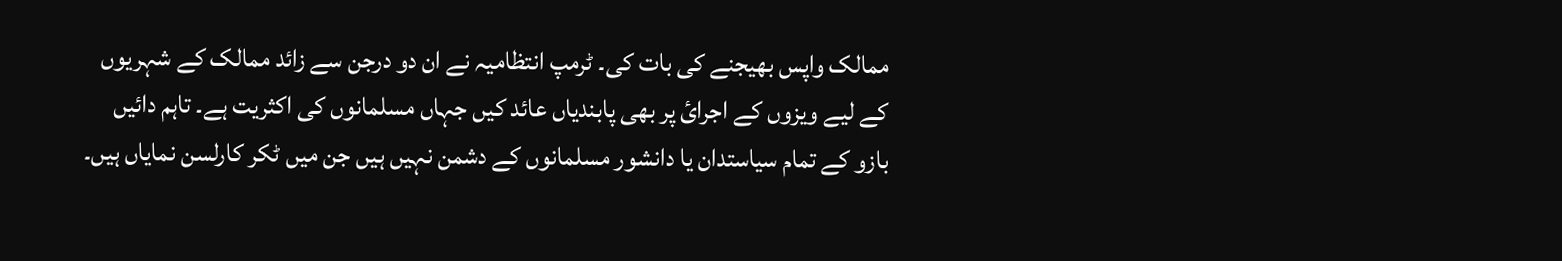ممالک واپس بھیجنے کی بات کی۔ ٹرمپ انتظامیہ نے ان دو درجن سے زائد ممالک کے شہریوں کے لیے ویزوں کے اجرائ پر بھی پابندیاں عائد کیں جہاں مسلمانوں کی اکثریت ہے۔ تاہم دائیں بازو کے تمام سیاستدان یا دانشور مسلمانوں کے دشمن نہیں ہیں جن میں ٹکر کارلسن نمایاں ہیں۔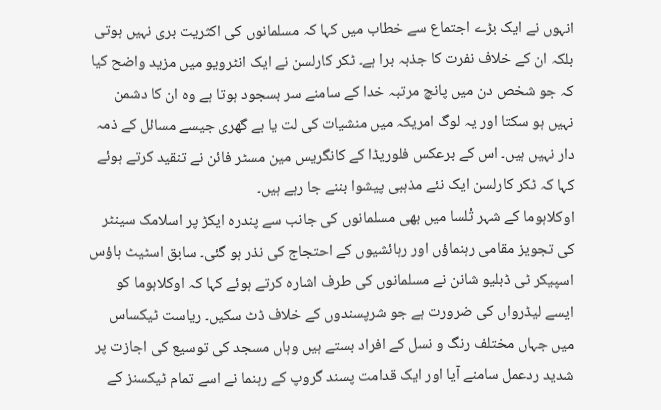انہوں نے ایک بڑے اجتماع سے خطاب میں کہا کہ مسلمانوں کی اکثریت بری نہیں ہوتی بلکہ ان کے خلاف نفرت کا جذبہ برا ہے۔ ٹکر کارلسن نے ایک انٹرویو میں مزید واضح کیا کہ جو شخص دن میں پانچ مرتبہ خدا کے سامنے سر بسجود ہوتا ہے وہ ان کا دشمن نہیں ہو سکتا اور یہ لوگ امریکہ میں منشیات کی لت یا بے گھری جیسے مسائل کے ذمہ دار نہیں ہیں۔ اس کے برعکس فلوریڈا کے کانگریس مین مسٹر فائن نے تنقید کرتے ہوئے کہا کہ ٹکر کارلسن ایک نئے مذہبی پیشوا بننے جا رہے ہیں۔
اوکلاہوما کے شہر تْلسا میں بھی مسلمانوں کی جانب سے پندرہ ایکڑ پر اسلامک سینٹر کی تجویز مقامی رہنماؤں اور رہائشیوں کے احتجاج کی نذر ہو گئی۔ سابق اسٹیٹ ہاؤس اسپیکر ٹی ڈبلیو شانن نے مسلمانوں کی طرف اشارہ کرتے ہوئے کہا کہ اوکلاہوما کو ایسے لیڈرواں کی ضرورت ہے جو شرپسندوں کے خلاف ڈٹ سکیں۔ ریاست ٹیکساس میں جہاں مختلف رنگ و نسل کے افراد بستے ہیں وہاں مسجد کی توسیع کی اجازت پر شدید ردعمل سامنے آیا اور ایک قدامت پسند گروپ کے رہنما نے اسے تمام ٹیکسنز کے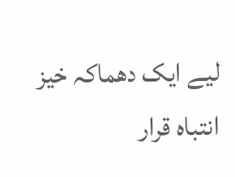لیے ایک دھماکہ خیز انتباہ قرار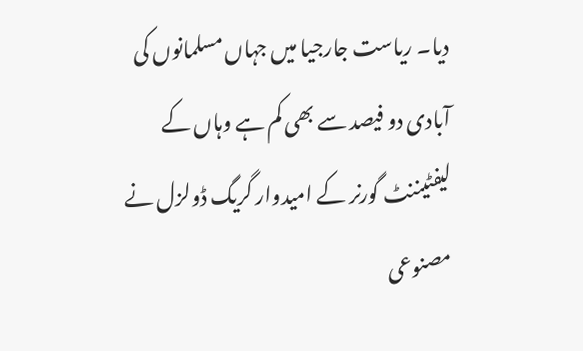دیا۔ ریاست جارجیا میں جہاں مسلمانوں کی آبادی دو فیصد سے بھی کم ہے وہاں کے لیفٹیننٹ گورنر کے امیدوار گریگ ڈولزل نے مصنوعی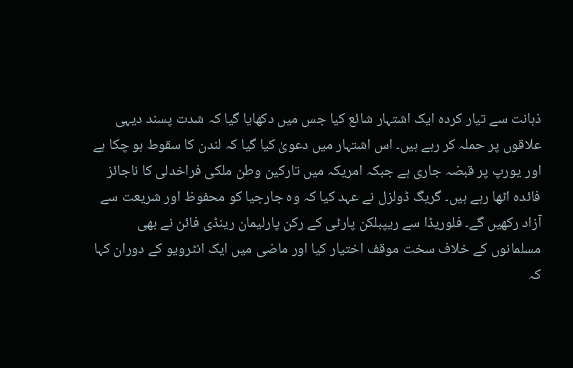ذہانت سے تیار کردہ ایک اشتہار شائع کیا جس میں دکھایا گیا کہ شدت پسند دیہی علاقوں پر حملہ کر رہے ہیں۔ اس اشتہار میں دعویٰ کیا گیا کہ لندن کا سقوط ہو چکا ہے اور یورپ پر قبضہ جاری ہے جبکہ امریکہ میں تارکین وطن ملکی فراخدلی کا ناجائز فائدہ اٹھا رہے ہیں۔ گریگ ڈولزل نے عہد کیا کہ وہ جارجیا کو محفوظ اور شریعت سے آزاد رکھیں گے۔ فلوریڈا سے ریپبلکن پارٹی کے رکن پارلیمان رینڈی فائن نے بھی مسلمانوں کے خلاف سخت موقف اختیار کیا اور ماضی میں ایک انٹرویو کے دوران کہا کہ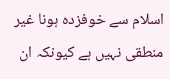اسلام سے خوفزدہ ہونا غیر منطقی نہیں ہے کیونکہ ان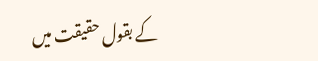کے بقول حقیقت میں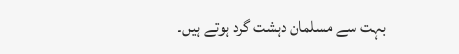بہت سے مسلمان دہشت گرد ہوتے ہیں۔